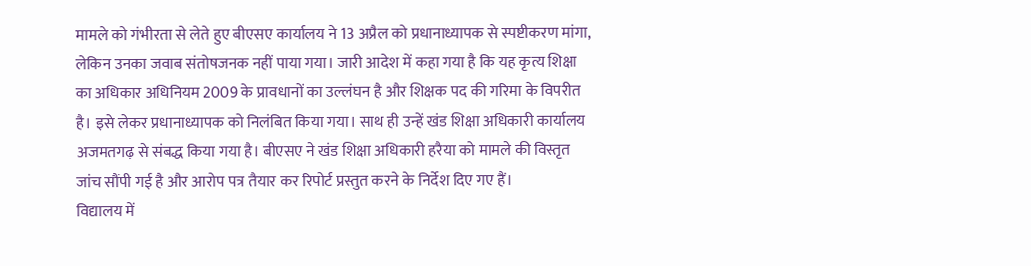मामले को गंभीरता से लेते हुए बीएसए कार्यालय ने 13 अप्रैल को प्रधानाध्यापक से स्पष्टीकरण मांगा, लेकिन उनका जवाब संतोषजनक नहीं पाया गया। जारी आदेश में कहा गया है कि यह कृत्य शिक्षा का अधिकार अधिनियम 2009 के प्रावधानों का उल्लंघन है और शिक्षक पद की गरिमा के विपरीत है। इसे लेकर प्रधानाध्यापक को निलंबित किया गया। साथ ही उन्हें खंड शिक्षा अधिकारी कार्यालय अजमतगढ़ से संबद्ध किया गया है। बीएसए ने खंड शिक्षा अधिकारी हरैया को मामले की विस्तृत जांच सौंपी गई है और आरोप पत्र तैयार कर रिपोर्ट प्रस्तुत करने के निर्देश दिए गए हैं।
विद्यालय में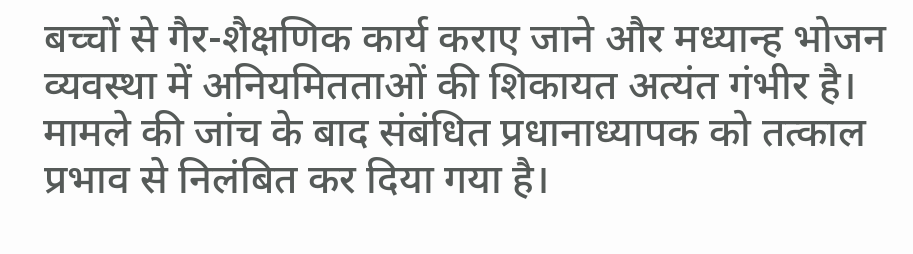बच्चों से गैर-शैक्षणिक कार्य कराए जाने और मध्यान्ह भोजन व्यवस्था में अनियमितताओं की शिकायत अत्यंत गंभीर है। मामले की जांच के बाद संबंधित प्रधानाध्यापक को तत्काल प्रभाव से निलंबित कर दिया गया है।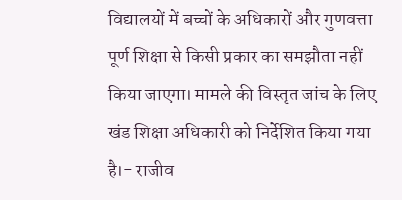विद्यालयों में बच्चों के अधिकारों और गुणवत्ता पूर्ण शिक्षा से किसी प्रकार का समझौता नहीं किया जाएगा। मामले की विस्तृत जांच के लिए खंड शिक्षा अधिकारी को निर्देशित किया गया है।- राजीव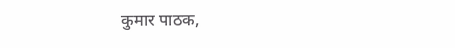कुमार पाठक,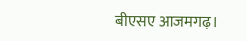बीएसए आजमगढ़।